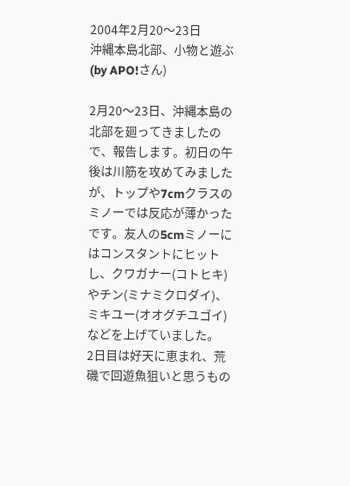2004年2月20〜23日
沖縄本島北部、小物と遊ぶ(by APO!さん)

2月20〜23日、沖縄本島の北部を廻ってきましたので、報告します。初日の午後は川筋を攻めてみましたが、トップや7cmクラスのミノーでは反応が薄かったです。友人の5cmミノーにはコンスタントにヒットし、クワガナー(コトヒキ)やチン(ミナミクロダイ)、ミキユー(オオグチユゴイ)などを上げていました。
2日目は好天に恵まれ、荒磯で回遊魚狙いと思うもの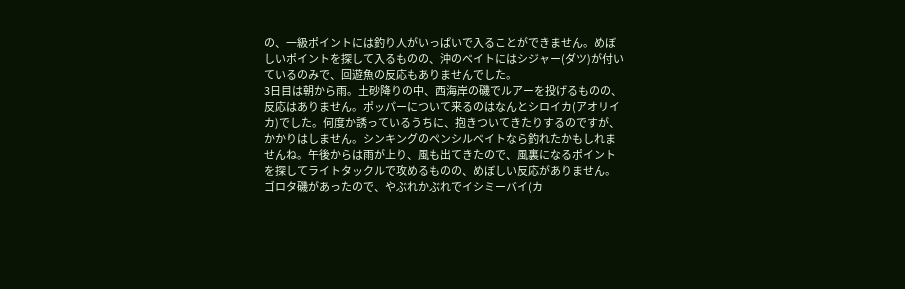の、一級ポイントには釣り人がいっぱいで入ることができません。めぼしいポイントを探して入るものの、沖のベイトにはシジャー(ダツ)が付いているのみで、回遊魚の反応もありませんでした。
3日目は朝から雨。土砂降りの中、西海岸の磯でルアーを投げるものの、反応はありません。ポッパーについて来るのはなんとシロイカ(アオリイカ)でした。何度か誘っているうちに、抱きついてきたりするのですが、かかりはしません。シンキングのペンシルベイトなら釣れたかもしれませんね。午後からは雨が上り、風も出てきたので、風裏になるポイントを探してライトタックルで攻めるものの、めぼしい反応がありません。ゴロタ磯があったので、やぶれかぶれでイシミーバイ(カ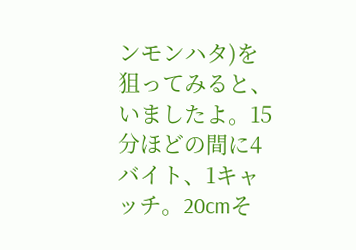ンモンハタ)を狙ってみると、いましたよ。15分ほどの間に4バイト、1キャッチ。20cmそ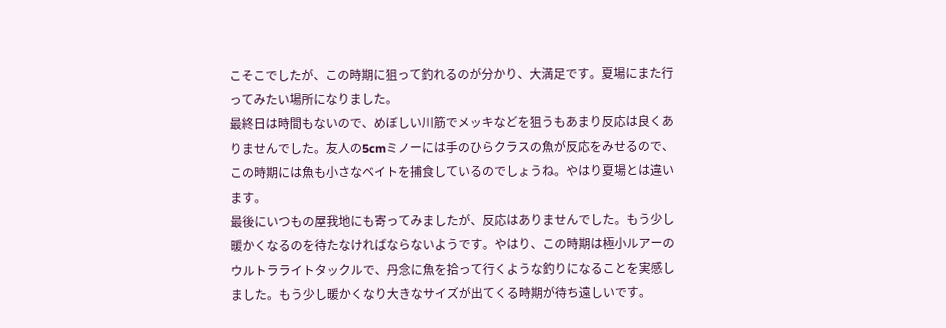こそこでしたが、この時期に狙って釣れるのが分かり、大満足です。夏場にまた行ってみたい場所になりました。
最終日は時間もないので、めぼしい川筋でメッキなどを狙うもあまり反応は良くありませんでした。友人の5cmミノーには手のひらクラスの魚が反応をみせるので、この時期には魚も小さなベイトを捕食しているのでしょうね。やはり夏場とは違います。
最後にいつもの屋我地にも寄ってみましたが、反応はありませんでした。もう少し暖かくなるのを待たなければならないようです。やはり、この時期は極小ルアーのウルトラライトタックルで、丹念に魚を拾って行くような釣りになることを実感しました。もう少し暖かくなり大きなサイズが出てくる時期が待ち遠しいです。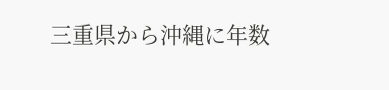三重県から沖縄に年数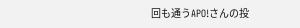回も通うAPO!さんの投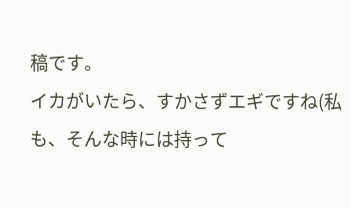稿です。
イカがいたら、すかさずエギですね(私も、そんな時には持って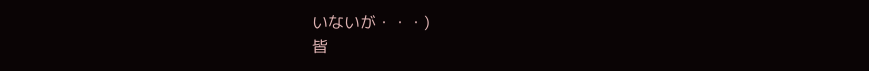いないが・・・)
皆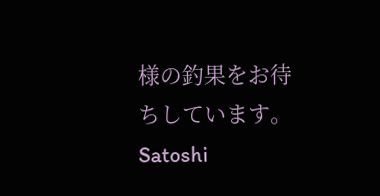様の釣果をお待ちしています。Satoshi